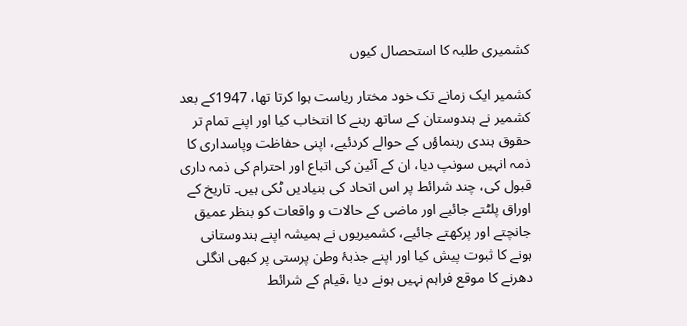کشمیری طلبہ کا استحصال کیوں

کشمیر ایک زمانے تک خود مختار ریاست ہوا کرتا تھا، 1947کے بعد کشمیر نے ہندوستان کے ساتھ رہنے کا انتخاب کیا اور اپنے تمام تر حقوق ہندی رہنماؤں کے حوالے کردئیے، اپنی حفاظت وپاسداری کا ذمہ انہیں سونپ دیا، ان کے آئین کی اتباع اور احترام کی ذمہ داری قبول کی، چند شرائط پر اس اتحاد کی بنیادیں ٹکی ہیں۔ تاریخ کے اوراق پلٹتے جائیے اور ماضی کے حالات و واقعات کو بنظر عمیق جانچتے اور پرکھتے جائیے، کشمیریوں نے ہمیشہ اپنے ہندوستانی ہونے کا ثبوت پیش کیا اور اپنے جذبۂ وطن پرستی پر کبھی انگلی دھرنے کا موقع فراہم نہیں ہونے دیا ،قیام کے شرائط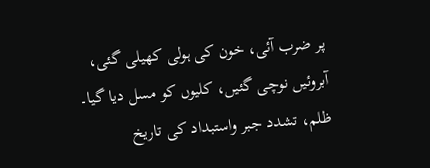پر ضرب آئی، خون کی ہولی کھیلی گئی، آبروئیں نوچی گئیں، کلیوں کو مسل دیا گیا۔ ظلم، تشدد جبر واستبداد کی تاریخ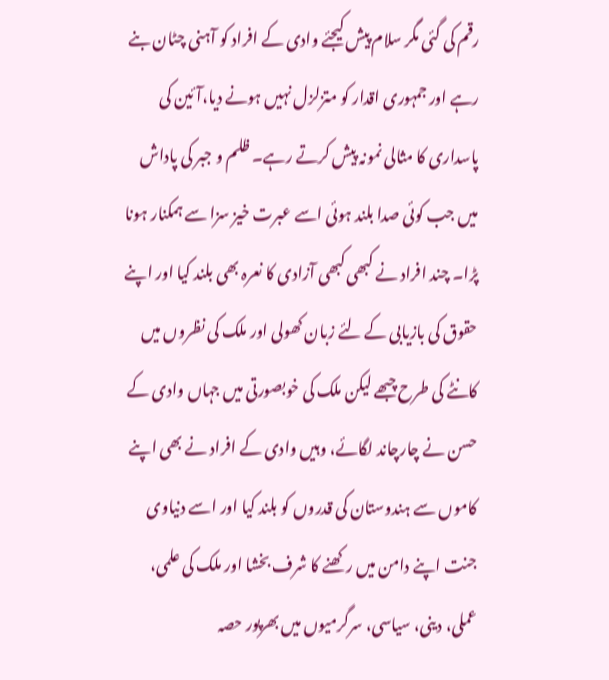رقم کی گئی مگر سلام پیش کیجئے وادی کے افراد کو آہنی چٹان بنے رہے اور جمہوری اقدار کو متزلزل نہیں ہونے دیا،آئین کی پاسداری کا مثالی نمونہ پیش کرتے رہے۔ ظلم و جبر کی پاداش میں جب کوئی صدا بلند ہوئی اسے عبرت خیز سزا سے ہمکنار ہونا پڑا۔ چند افراد نے کبھی کبھی آزادی کا نعرہ بھی بلند کیا اور اپنے حقوق کی بازیابی کے لئے زبان کھولی اور ملک کی نظروں میں کانٹے کی طرح چبھے لیکن ملک کی خوبصورتی میں جہاں وادی کے حسن نے چارچاند لگائے، وہیں وادی کے افراد نے بھی اپنے کاموں سے ہندوستان کی قدروں کو بلند کیا اور اسے دنیاوی جنت اپنے دامن میں رکھنے کا شرف بخشا اور ملک کی علمی، عملی، دینی، سیاسی، سرگرمیوں میں بھرپور حصہ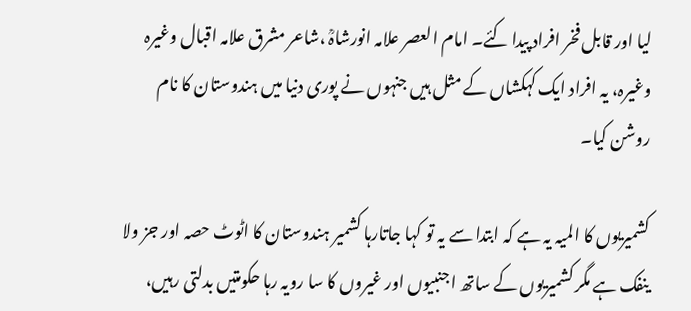لیا اور قابل فخر افراد پیدا کئے۔ امام العصر علامہ انورشاہؒ ،شاعر مشرق علامہ اقبال وغیرہ وغیرہ، یہ افراد ایک کہکشاں کے مثل ہیں جنہوں نے پوری دنیا میں ہندوستان کا نام روشن کیا۔

کشمیریوں کا المیہ یہ ہے کہ ابتدا سے یہ تو کہا جاتارہا کشمیر ہندوستان کا اٹوٹ حصہ اور جز ولا ینفک ہے مگر کشمیریوں کے ساتھ اجنبیوں اور غیروں کا سا رویہ رہا حکومتیں بدلتی رہیں،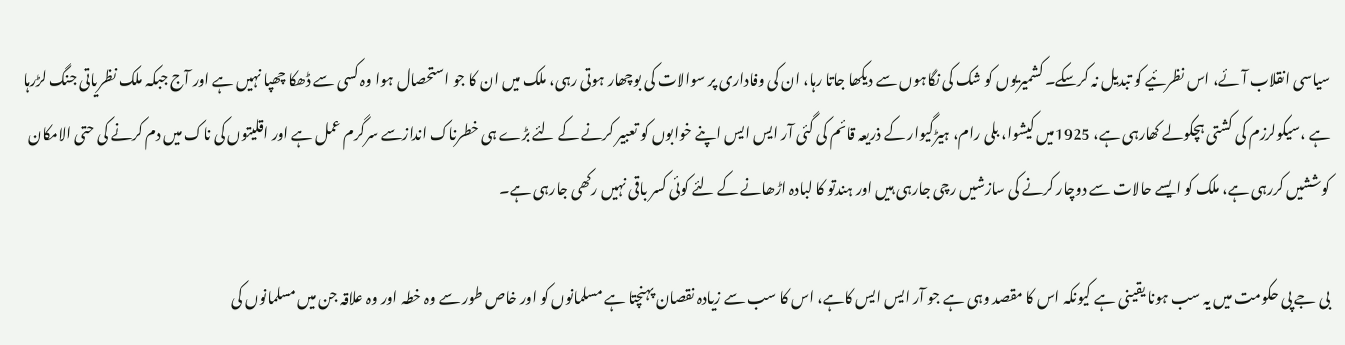سیاسی انقلاب آئے، اس نظرئیے کو تبدیل نہ کرسکے۔ کشمیریوں کو شک کی نگاہوں سے دیکھا جاتا رہا، ان کی وفاداری پر سوالات کی بوچھار ہوتی رہی، ملک میں ان کا جو استحصال ہوا وہ کسی سے ڈھکا چھپا نہیں ہے اور آج جبکہ ملک نظریاتی جنگ لڑرہا ہے ،سیکولرزم کی کشتی ہچکولے کھارہی ہے، 1925میں کیشوا، بلی رام، ہیڑگیوار کے ذریعہ قائم کی گئی آر ایس ایس اپنے خوابوں کو تعبیر کرنے کے لئے بڑے ہی خطرناک اندازسے سرگرم عمل ہے اور اقلیتوں کی ناک میں دم کرنے کی حتی الامکان کوششیں کررہی ہے، ملک کو ایسے حالات سے دوچار کرنے کی سازشیں رچی جارہی ہیں اور ہندتو کا لبادہ اڑھانے کے لئے کوئی کسر باقی نہیں رکھی جارہی ہے۔

بی جے پی حکومت میں یہ سب ہونا یقینی ہے کیونکہ اس کا مقصد وہی ہے جو آر ایس ایس کاہے، اس کا سب سے زیادہ نقصان پہنچتا ہے مسلمانوں کو اور خاص طور سے وہ خطہ اور وہ علاقہ جن میں مسلمانوں کی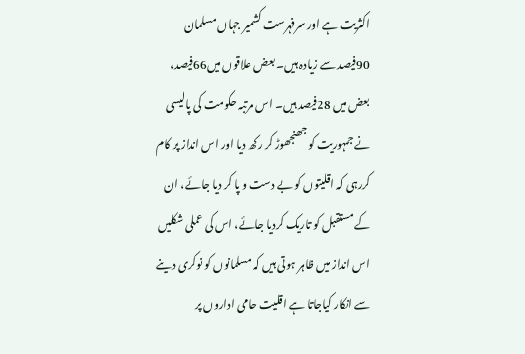اکثریت ہے اور سرفہرست کشمیر جہاں مسلمان 90فیصد سے زیادہ ہیں۔ بعض علاقوں میں66فیصد، بعض میں 28فیصد ہیں۔ اس مرتبہ حکومت کی پالیسی نے جمہوریت کو جھنجھوڑ کر رکھ دیا اور اس انداز پر کام کررہی کہ اقلیتوں کو بے دست و پا کر دیا جائے، ان کے مستقبل کو تاریک کردیا جائے، اس کی عملی شکلیں اس انداز میں ظاہر ہوتی ہیں کہ مسلمانوں کو نوکری دینے سے انکار کیاجاتا ہے اقلیت حامی اداروں پر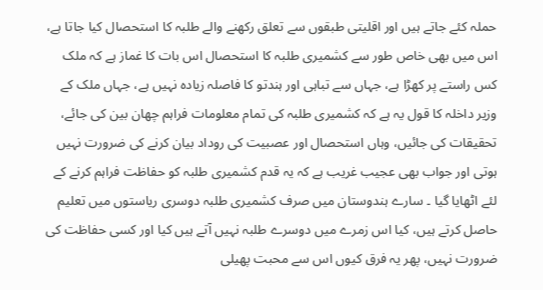حملہ کئے جاتے ہیں اور اقلیتی طبقوں سے تعلق رکھنے والے طلبہ کا استحصال کیا جاتا ہے، اس میں بھی خاص طور سے کشمیری طلبہ کا استحصال اس بات کا غماز ہے کہ ملک کس راستے پر کھڑا ہے، جہاں سے تباہی اور ہندتو کا فاصلہ زیادہ نہیں ہے، جہاں ملک کے وزیر داخلہ کا قول یہ ہے کہ کشمیری طلبہ کی تمام معلومات فراہم چھان بین کی جائے، تحقیقات کی جائیں، وہاں استحصال اور عصبیت کی روداد بیان کرنے کی ضرورت نہیں ہوتی اور جواب بھی عجیب غریب ہے کہ یہ قدم کشمیری طلبہ کو حفاظت فراہم کرنے کے لئے اٹھایا گیا ۔ سارے ہندوستان میں صرف کشمیری طلبہ دوسری ریاستوں میں تعلیم حاصل کرتے ہیں، کیا اس زمرے میں دوسرے طلبہ نہیں آتے ہیں کیا اور کسی حفاظت کی ضرورت نہیں، پھر یہ فرق کیوں اس سے محبت پھیلی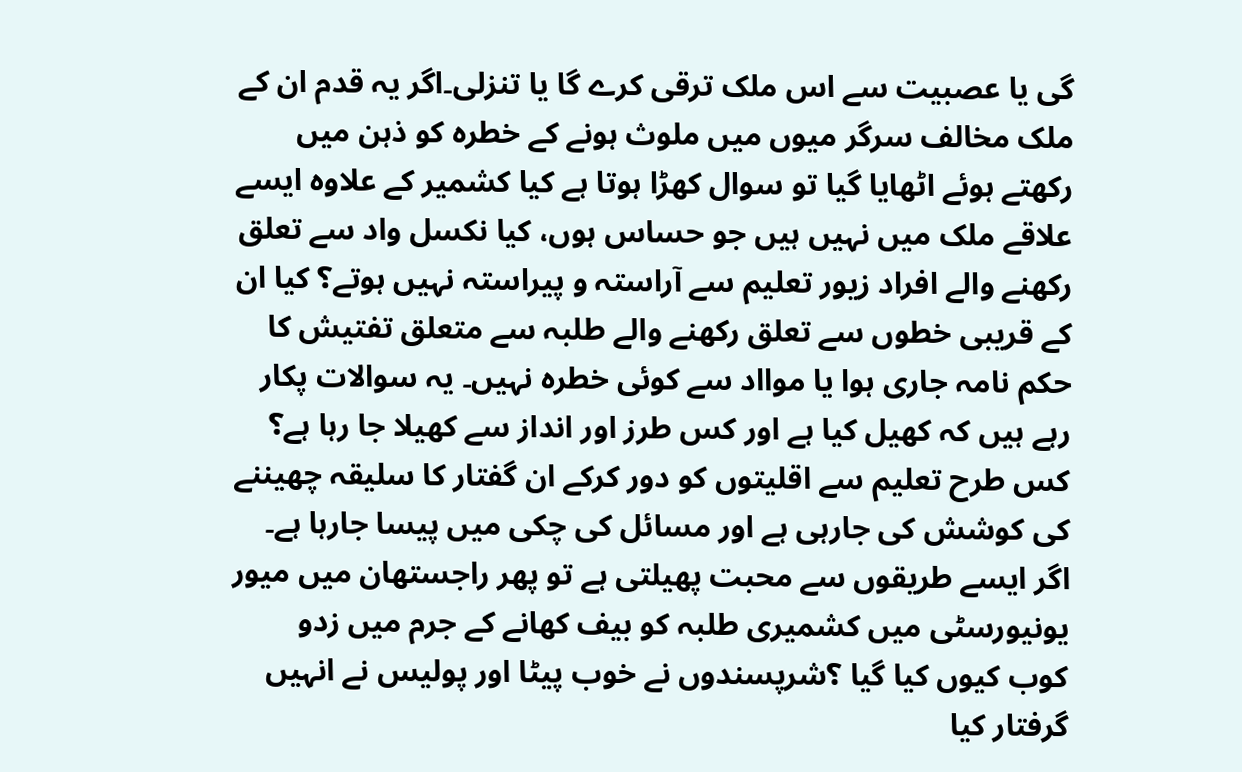گی یا عصبیت سے اس ملک ترقی کرے گا یا تنزلی۔اگر یہ قدم ان کے ملک مخالف سرگر میوں میں ملوث ہونے کے خطرہ کو ذہن میں رکھتے ہوئے اٹھایا گیا تو سوال کھڑا ہوتا ہے کیا کشمیر کے علاوہ ایسے علاقے ملک میں نہیں ہیں جو حساس ہوں، کیا نکسل واد سے تعلق رکھنے والے افراد زیور تعلیم سے آراستہ و پیراستہ نہیں ہوتے؟ کیا ان کے قریبی خطوں سے تعلق رکھنے والے طلبہ سے متعلق تفتیش کا حکم نامہ جاری ہوا یا موااد سے کوئی خطرہ نہیں۔ یہ سوالات پکار رہے ہیں کہ کھیل کیا ہے اور کس طرز اور انداز سے کھیلا جا رہا ہے؟ کس طرح تعلیم سے اقلیتوں کو دور کرکے ان گفتار کا سلیقہ چھیننے کی کوشش کی جارہی ہے اور مسائل کی چکی میں پیسا جارہا ہے۔ اگر ایسے طریقوں سے محبت پھیلتی ہے تو پھر راجستھان میں میور یونیورسٹی میں کشمیری طلبہ کو بیف کھانے کے جرم میں زدو کوب کیوں کیا گیا ؟شرپسندوں نے خوب پیٹا اور پولیس نے انہیں گرفتار کیا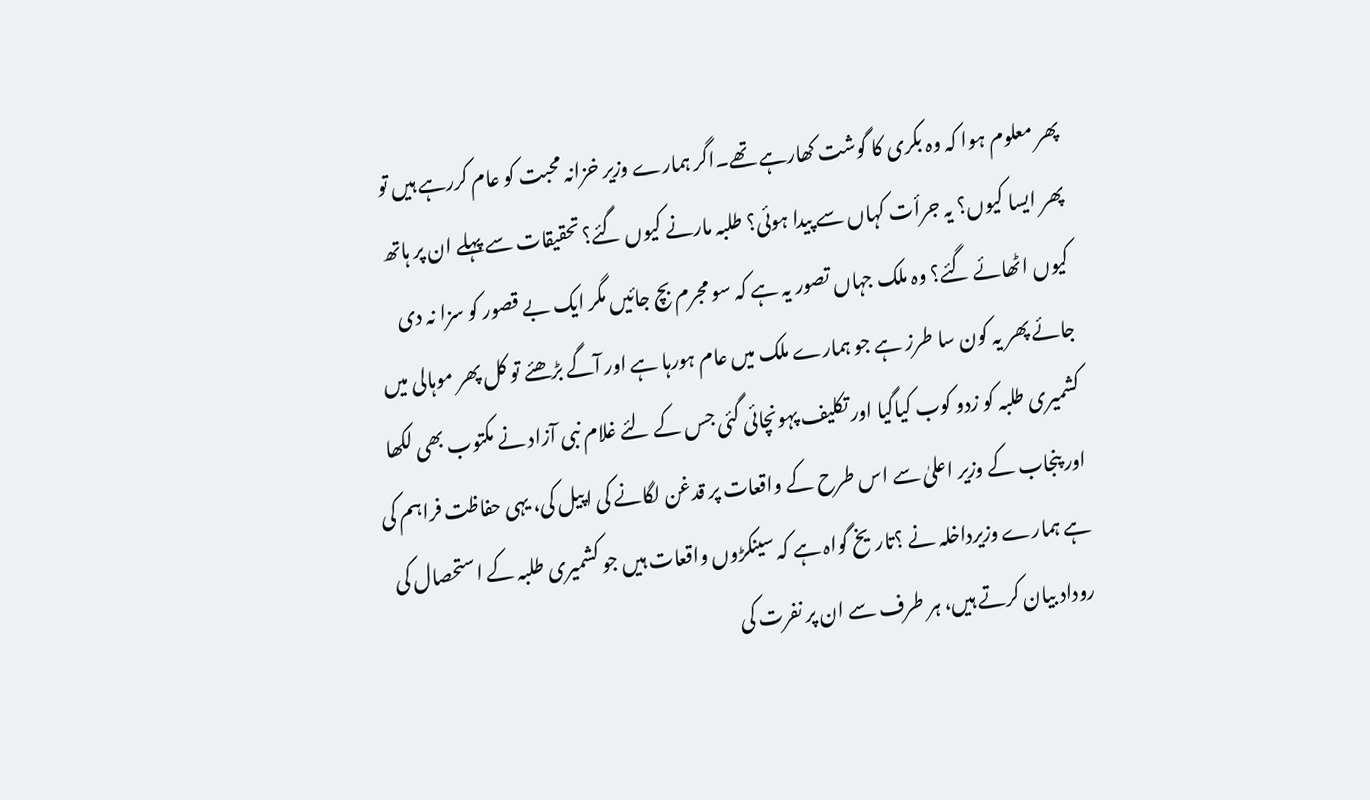پھر معلوم ہوا کہ وہ بکری کا گوشت کھارہے تھے۔اگر ہمارے وزیر خزانہ محبت کو عام کررہے ہیں تو پھر ایسا کیوں؟ یہ جرأت کہاں سے پیدا ہوئی؟ طلبہ مارنے کیوں گئے؟ تحقیقات سے پہلے ان پر ہاتھ کیوں اٹھائے گئے؟ وہ ملک جہاں تصور یہ ہے کہ سو مجرم بچ جائیں مگر ایک بے قصور کو سزا نہ دی جائے پھر یہ کون سا طرز ہے جو ہمارے ملک میں عام ہورہا ہے اور آگے بڑھئے تو کل پھر موہالی میں کشمیری طلبہ کو زدو کوب کیاگیا اور تکلیف پہونچائی گئی جس کے لئے غلام نبی آزاد نے مکتوب بھی لکھا اور پنجاب کے وزیر اعلیٰ سے اس طرح کے واقعات پر قدغن لگانے کی اپیل کی، یہی حفاظت فراہم کی ہے ہمارے وزیرداخلہ نے ؟تاریخ گواہ ہے کہ سینکڑوں واقعات ہیں جو کشمیری طلبہ کے استحصال کی روداد بیان کرتے ہیں، ہر طرف سے ان پر نفرت کی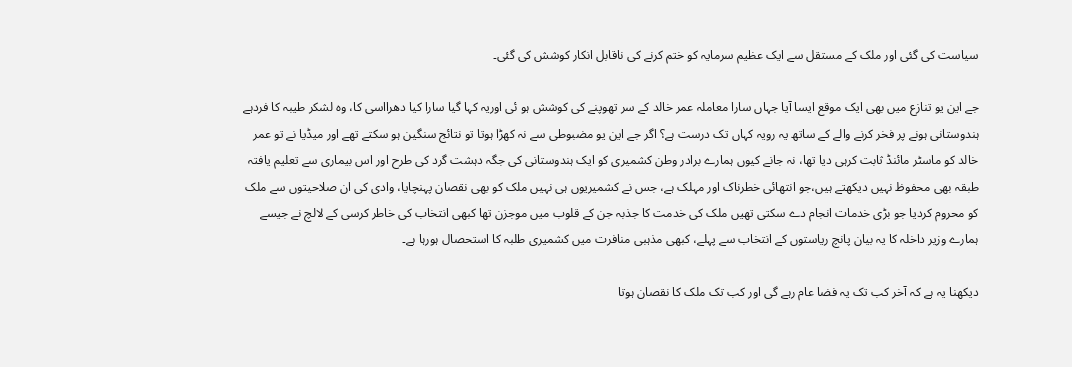سیاست کی گئی اور ملک کے مستقل سے ایک عظیم سرمایہ کو ختم کرنے کی ناقابل انکار کوشش کی گئی۔

جے این یو تنازع میں بھی ایک موقع ایسا آیا جہاں سارا معاملہ عمر خالد کے سر تھوپنے کی کوشش ہو ئی اوریہ کہا گیا سارا کیا دھرااسی کا، وہ لشکر طیبہ کا فردہے ہندوستانی ہونے پر فخر کرنے والے کے ساتھ یہ رویہ کہاں تک درست ہے؟ اگر جے این یو مضبوطی سے نہ کھڑا ہوتا تو نتائج سنگین ہو سکتے تھے اور میڈیا نے تو عمر خالد کو ماسٹر مائنڈ ثابت کرہی دیا تھا، نہ جانے کیوں ہمارے برادر وطن کشمیری کو ایک ہندوستانی کی جگہ دہشت گرد کی طرح اور اس بیماری سے تعلیم یافتہ طبقہ بھی محفوظ نہیں دیکھتے ہیں،جو انتھائی خطرناک اور مہلک ہے، جس نے کشمیریوں ہی نہیں ملک کو بھی نقصان پہنچایا، وادی کی ان صلاحیتوں سے ملک کو محروم کردیا جو بڑی خدمات انجام دے سکتی تھیں ملک کی خدمت کا جذبہ جن کے قلوب میں موجزن تھا کبھی انتخاب کی خاطر کرسی کے لالچ نے جیسے ہمارے وزیر داخلہ کا یہ بیان پانچ ریاستوں کے انتخاب سے پہلے، کبھی مذہبی منافرت میں کشمیری طلبہ کا استحصال ہورہا ہے۔

دیکھنا یہ ہے کہ آخر کب تک یہ فضا عام رہے گی اور کب تک ملک کا نقصان ہوتا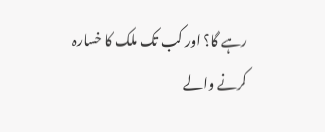رہے گا؟ اور کب تک ملک کا خسارہ کرنے والے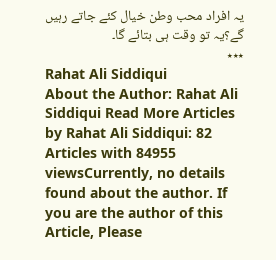یہ افراد محب وطن خیال کئے جاتے رہیں گے؟یہ تو وقت ہی بتائے گا۔
٭٭٭
Rahat Ali Siddiqui
About the Author: Rahat Ali Siddiqui Read More Articles by Rahat Ali Siddiqui: 82 Articles with 84955 viewsCurrently, no details found about the author. If you are the author of this Article, Please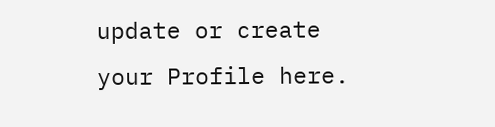update or create your Profile here.